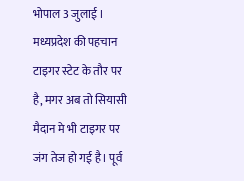भोपाल 3 जुलाई । मध्यप्रदेश की पहचान टाइगर स्टेट के तौर पर है, मगर अब तो सियासी मैदान मे भी टाइगर पर जंग तेज हो गई है। पूर्व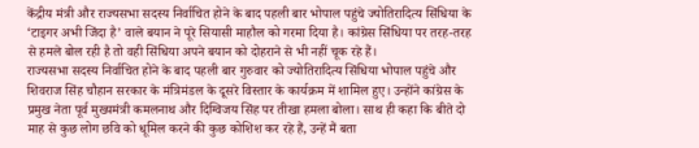केंद्रीय मंत्री और राज्यसभा सदस्य निर्वाचित होने के बाद पहली बार भोपाल पहुंचे ज्योतिरादित्य सिंधिया के ‘टाइगर अभी जिंदा है’ वाले बयान ने पूरे सियासी माहौल को गरमा दिया है। कांग्रेस सिंधिया पर तरह-तरह से हमले बोल रही है तो वही सिंधिया अपने बयान को दोहराने से भी नहीं चूक रहे हैं।
राज्यसभा सदस्य निर्वाचित होने के बाद पहली बार गुरुवार को ज्योतिरादित्य सिंधिया भोपाल पहुंचे और शिवराज सिंह चौहान सरकार के मंत्रिमंडल के दूसरे विस्तार के कार्यक्रम में शामिल हुए। उन्होंने कांग्रेस के प्रमुख नेता पूर्व मुख्यमंत्री कमलनाथ और दिग्विजय सिंह पर तीखा हमला बोला। साथ ही कहा कि बीते दो माह से कुछ लोग छवि को धूमिल करने की कुछ कोशिश कर रहे हैं, उन्हें मैं बता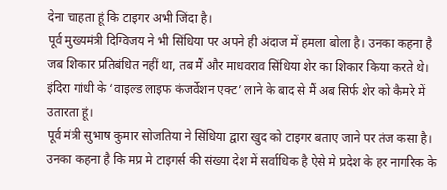देना चाहता हूं कि टाइगर अभी जिंदा है।
पूर्व मुख्यमंत्री दिग्विजय ने भी सिंधिया पर अपने ही अंदाज में हमला बोला है। उनका कहना है जब शिकार प्रतिबंधित नहीं था, तब मैं और माधवराव सिंधिया शेर का शिकार किया करते थे। इंदिरा गांधी के ‘वाइल्ड लाइफ कंजर्वेशन एक्ट’ लाने के बाद से मैं अब सिर्फ शेर को कैमरे में उतारता हूं।
पूर्व मंत्री सुभाष कुमार सोजतिया ने सिंधिया द्वारा खुद को टाइगर बताए जाने पर तंज कसा है। उनका कहना है कि मप्र मे टाइगर्स की संख्या देश में सर्वाधिक है ऐसे मे प्रदेश के हर नागरिक के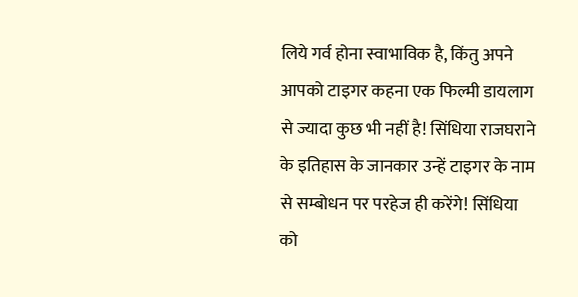लिये गर्व होना स्वाभाविक है, किंतु अपने आपको टाइगर कहना एक फिल्मी डायलाग से ज्यादा कुछ भी नहीं है! सिंधिया राजघराने के इतिहास के जानकार उन्हें टाइगर के नाम से सम्बोधन पर परहेज ही करेंगे! सिंधिया को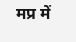मप्र में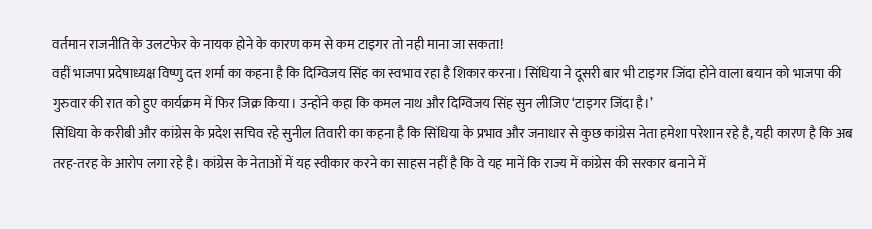वर्तमान राजनीति के उलटफेर के नायक होने के कारण कम से कम टाइगर तो नही माना जा सकता!
वहीं भाजपा प्रदेषाध्यक्ष विष्णु दत्त शर्मा का कहना है कि दिग्विजय सिंह का स्वभाव रहा है शिकार करना। सिंधिया ने दूसरी बार भी टाइगर जिंदा होने वाला बयान को भाजपा की गुरुवार की रात को हुए कार्यक्रम में फिर जिक्र किया। उन्होंने कहा कि कमल नाथ और दिग्विजय सिंह सुन लीजिए ‘टाइगर जिंदा है।’
सिंधिया के करीबी और कांग्रेस के प्रदेश सचिव रहे सुनील तिवारी का कहना है कि सिंधिया के प्रभाव और जनाधार से कुछ कांग्रेस नेता हमेशा परेशान रहे है, यही कारण है कि अब तरह-तरह के आरोप लगा रहे है। कांग्रेस के नेताओं में यह स्वीकार करने का साहस नहीं है कि वे यह मानें कि राज्य में कांग्रेस की सरकार बनाने में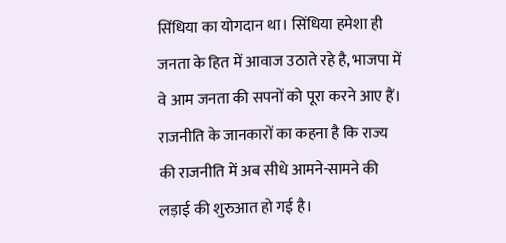सिंधिया का योगदान था। सिंधिया हमेशा ही जनता के हित में आवाज उठाते रहे है, भाजपा में वे आम जनता की सपनों को पूरा करने आए हैं।
राजनीति के जानकारों का कहना है कि राज्य की राजनीति में अब सीधे आमने-सामने की लड़ाई की शुरुआत हो गई है।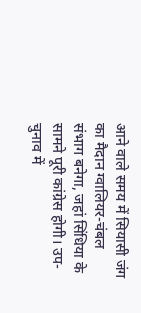आने वाले समय में सियासी जंग का मैदान ग्वालियर-चंबल संभाग बनेगा, जहां सिंधिया के सामने पूरी कांग्रेस होगी। उप-चुनाव में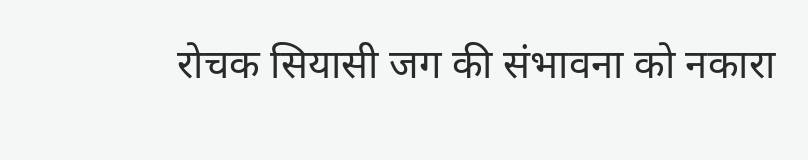रोचक सियासी जग की संभावना को नकारा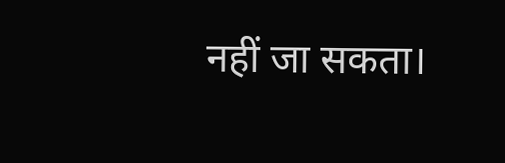नहीं जा सकता।